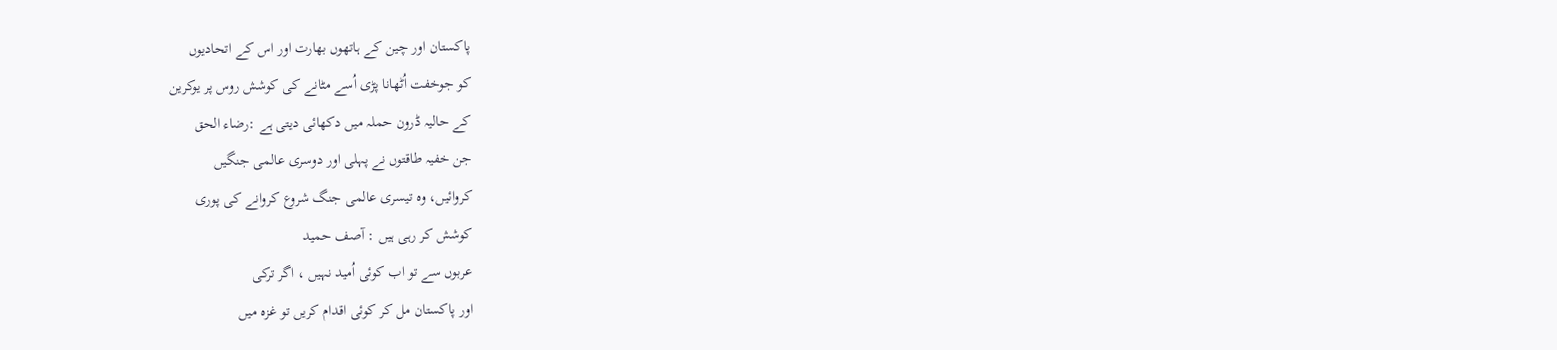پاکستان اور چین کے ہاتھوں بھارت اور اس کے اتحادیوں
کو جوخفت اُٹھانا پڑی اُسے مٹانے کی کوشش روس پر یوکرین
کے حالیہ ڈرون حملہ میں دکھائی دیتی ہے :رضاء الحق
جن خفیہ طاقتوں نے پہلی اور دوسری عالمی جنگیں
کروائیں، وہ تیسری عالمی جنگ شروع کروانے کی پوری
کوشش کر رہی ہیں : آصف حمید
عربوں سے تو اب کوئی اُمید نہیں ، اگر ترکی
اور پاکستان مل کر کوئی اقدام کریں تو غزہ میں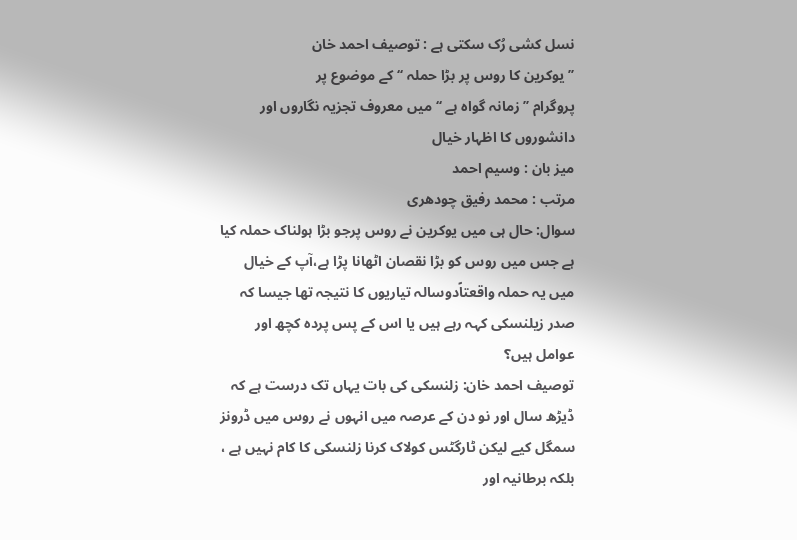نسل کشی رُک سکتی ہے : توصیف احمد خان
’’یوکرین کا روس پر بڑا حملہ ‘‘ کے موضوع پر
پروگرام ’’ زمانہ گواہ ہے ‘‘ میں معروف تجزیہ نگاروں اور دانشوروں کا اظہار خیال
میز بان : وسیم احمد
مرتب : محمد رفیق چودھری
سوال: حال ہی میں یوکرین نے روس پرجو بڑا ہولناک حملہ کیا ہے جس میں روس کو بڑا نقصان اٹھانا پڑا ہے،آپ کے خیال میں یہ حملہ واقعتاًدوسالہ تیاریوں کا نتیجہ تھا جیسا کہ صدر زیلنسکی کہہ رہے ہیں یا اس کے پس پردہ کچھ اور عوامل ہیں؟
توصیف احمد خان: زلنسکی کی بات یہاں تک درست ہے کہ ڈیڑھ سال اور نو دن کے عرصہ میں انہوں نے روس میں ڈرونز سمگل کیے لیکن ٹارگٹس کولاک کرنا زلنسکی کا کام نہیں ہے ، بلکہ برطانیہ اور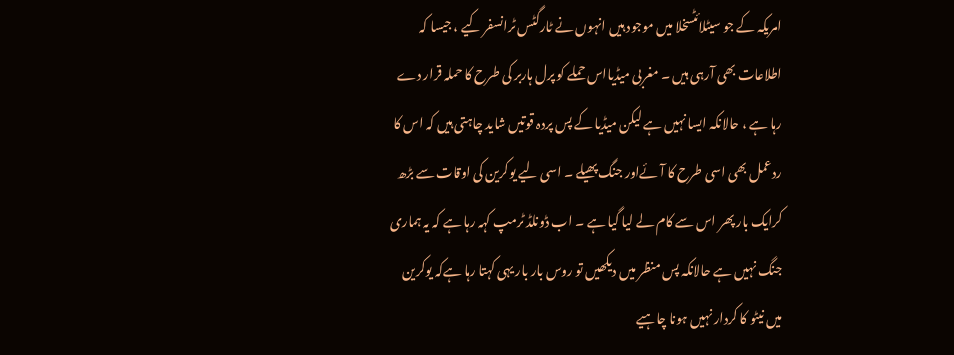امریکہ کے جو سیٹلائٹسخلا میں موجود ہیں انہوں نے ٹارگٹس ٹرانسفر کیے ، جیسا کہ اطلاعات بھی آرہی ہیں ۔ مغربی میڈیااس حملے کو پرل ہاربر کی طرح کا حملہ قرار دے رہا ہے ، حالانکہ ایسا نہیں ہے لیکن میڈیا کے پس پردہ قوتیں شاید چاہتی ہیں کہ اس کا ردعمل بھی اسی طرح کا آئےاور جنگ پھیلے ۔ اسی لیے یوکرین کی اوقات سے بڑھ کرایک بار پھر اس سے کام لے لیا گیا ہے ۔ اب ڈونلڈ ٹرمپ کہہ رہا ہے کہ یہ ہماری جنگ نہیں ہے حالانکہ پس منظر میں دیکھیں تو روس بار بار یہی کہتا رہا ہےکہ یوکرین میں نیٹو کا کردار نہیں ہونا چاہیے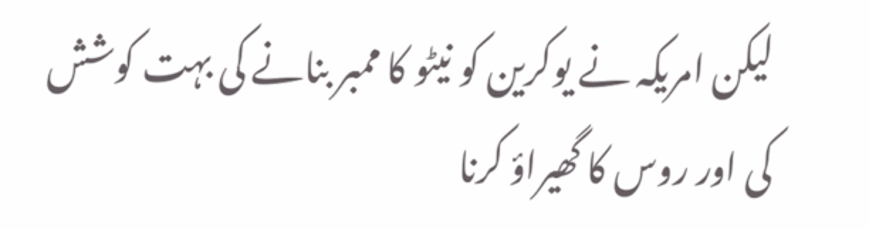لیکن امریکہ نے یوکرین کو نیٹو کا ممبر بنانے کی بہت کوشش کی اور روس کا گھیراؤ کرنا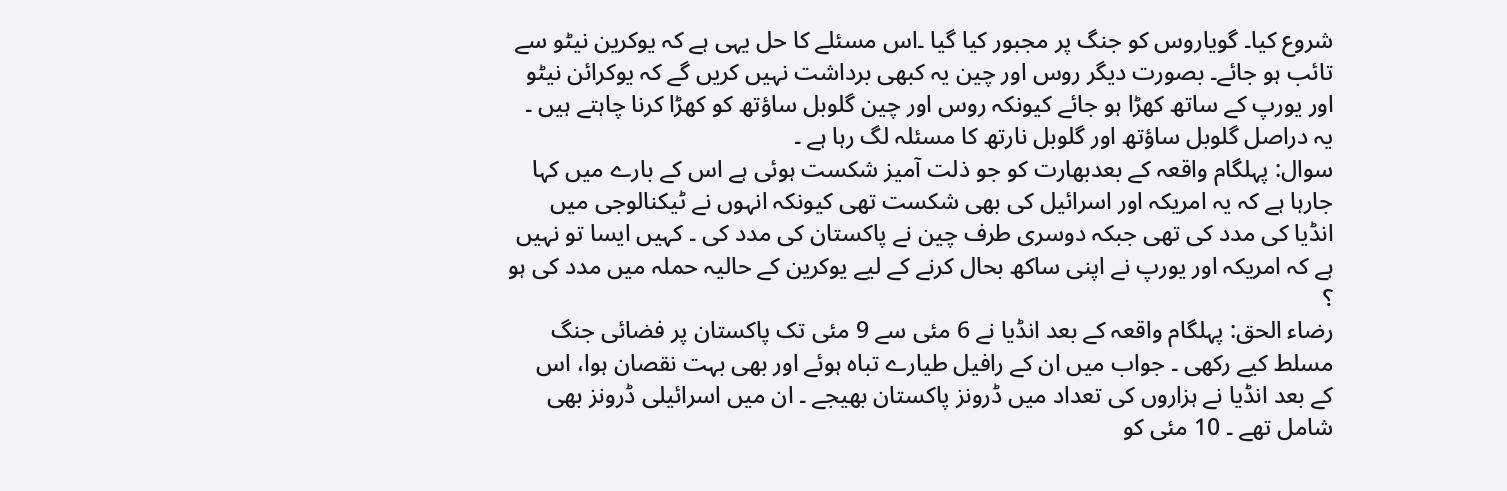شروع کیا۔ گویاروس کو جنگ پر مجبور کیا گیا ۔اس مسئلے کا حل یہی ہے کہ یوکرین نیٹو سے تائب ہو جائے۔ بصورت دیگر روس اور چین یہ کبھی برداشت نہیں کریں گے کہ یوکرائن نیٹو اور یورپ کے ساتھ کھڑا ہو جائے کیونکہ روس اور چین گلوبل ساؤتھ کو کھڑا کرنا چاہتے ہیں ۔ یہ دراصل گلوبل ساؤتھ اور گلوبل نارتھ کا مسئلہ لگ رہا ہے ۔
سوال: پہلگام واقعہ کے بعدبھارت کو جو ذلت آمیز شکست ہوئی ہے اس کے بارے میں کہا جارہا ہے کہ یہ امریکہ اور اسرائیل کی بھی شکست تھی کیونکہ انہوں نے ٹیکنالوجی میں انڈیا کی مدد کی تھی جبکہ دوسری طرف چین نے پاکستان کی مدد کی ۔ کہیں ایسا تو نہیں ہے کہ امریکہ اور یورپ نے اپنی ساکھ بحال کرنے کے لیے یوکرین کے حالیہ حملہ میں مدد کی ہو ؟
رضاء الحق: پہلگام واقعہ کے بعد انڈیا نے 6 مئی سے 9 مئی تک پاکستان پر فضائی جنگ مسلط کیے رکھی ۔ جواب میں ان کے رافیل طیارے تباہ ہوئے اور بھی بہت نقصان ہوا، اس کے بعد انڈیا نے ہزاروں کی تعداد میں ڈرونز پاکستان بھیجے ۔ ان میں اسرائیلی ڈرونز بھی شامل تھے ۔ 10 مئی کو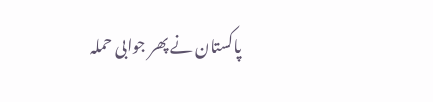پاکستان نے پھر جوابی حملہ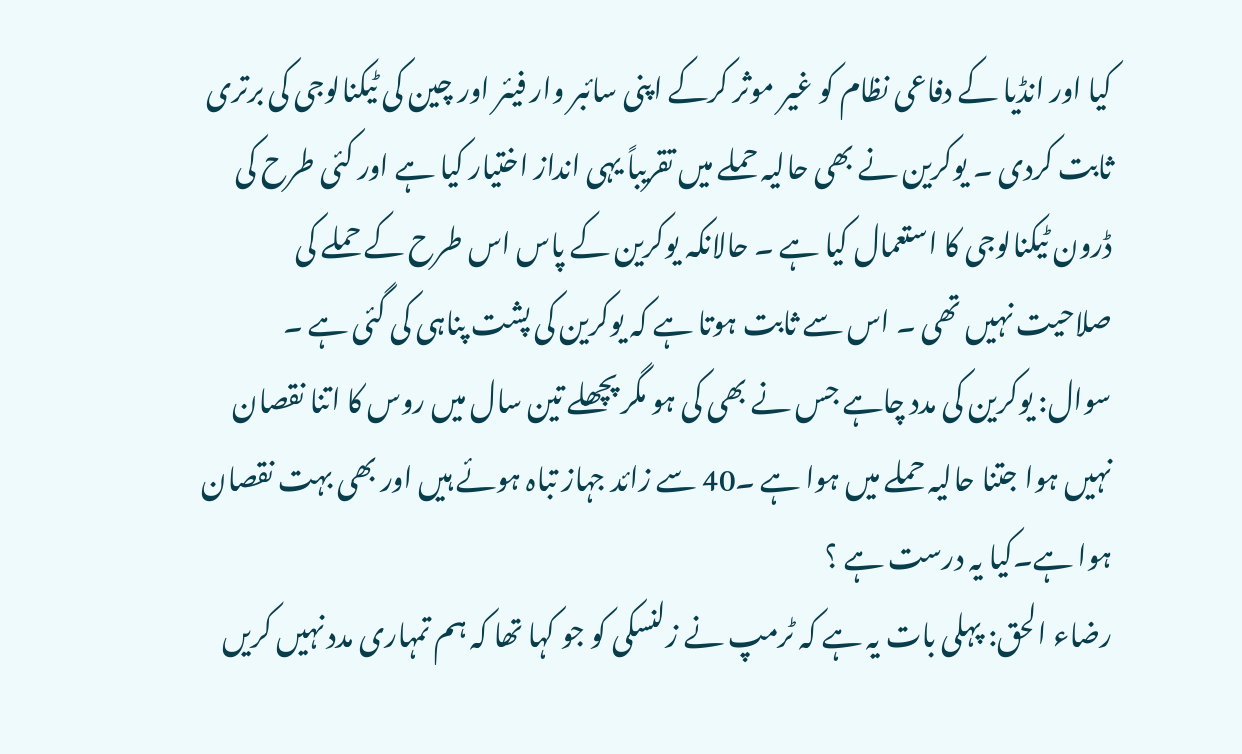کیا اور انڈیا کے دفاعی نظام کو غیر موثر کرکے اپنی سائبر وار فیئر اور چین کی ٹیکنالوجی کی برتری ثابت کردی ۔ یوکرین نے بھی حالیہ حملے میں تقریباً یہی انداز اختیار کیا ہے اور کئی طرح کی ڈرون ٹیکنالوجی کا استعمال کیا ہے ۔ حالانکہ یوکرین کے پاس اس طرح کے حملے کی صلاحیت نہیں تھی ۔ اس سے ثابت ہوتا ہے کہ یوکرین کی پشت پناہی کی گئی ہے ۔
سوال: یوکرین کی مدد چاہے جس نے بھی کی ہو مگر پچھلے تین سال میں روس کا اتنا نقصان نہیں ہوا جتنا حالیہ حملے میں ہوا ہے ۔40 سے زائد جہاز تباہ ہوئے ہیں اور بھی بہت نقصان ہوا ہے۔کیا یہ درست ہے ؟
رضاء الحق: پہلی بات یہ ہے کہ ٹرمپ نے زلنسکی کو جو کہا تھا کہ ہم تمہاری مدد نہیں کریں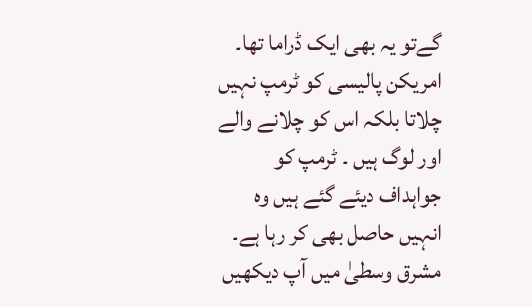گےتو یہ بھی ایک ڈراما تھا۔ امریکن پالیسی کو ٹرمپ نہیں چلاتا بلکہ اس کو چلانے والے اور لوگ ہیں ۔ ٹرمپ کو جواہداف دیئے گئے ہیں وہ انہیں حاصل بھی کر رہا ہے۔ مشرق وسطیٰ میں آپ دیکھیں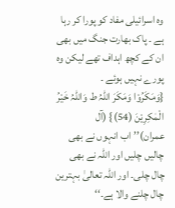وہ اسرائیلی مفاد کو پورا کر رہا ہے ۔ پاک بھارت جنگ میں بھی ان کے کچھ اہداف تھے لیکن وہ پورے نہیں ہوئے ۔
{وَمَکَرُوْا وَمَکَرَ اللہُ ط وَاللہُ خَیْرُ الْمٰکِرِیْنَ (54)} (آل عمران)’’اب انہوں نے بھی چالیں چلیں اور اللہ نے بھی چال چلی۔ اور اللہ تعالیٰ بہترین چال چلنے والا ہے۔‘‘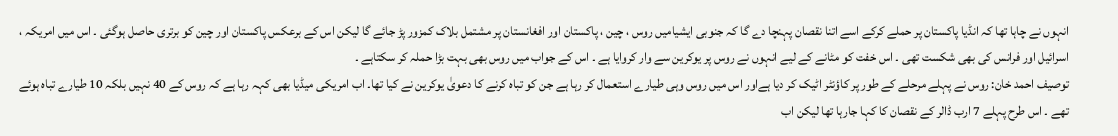انہوں نے چاہا تھا کہ انڈیا پاکستان پر حملے کرکے اسے اتنا نقصان پہنچا دے گا کہ جنوبی ایشیامیں روس ، چین ، پاکستان اور افغانستان پر مشتمل بلاک کمزور پڑ جائے گا لیکن اس کے برعکس پاکستان اور چین کو برتری حاصل ہوگئی ۔ اس میں امریکہ ، اسرائیل اور فرانس کی بھی شکست تھی ۔ اس خفت کو مٹانے کے لیے انہوں نے روس پر یوکرین سے وار کروایا ہے ۔ اس کے جواب میں روس بھی بہت بڑا حملہ کر سکتاہے ۔
توصیف احمد خان: روس نے پہلے مرحلے کے طور پر کاؤنٹر اٹیک کر دیا ہےاور اس میں روس وہی طیارے استعمال کر رہا ہے جن کو تباہ کرنے کا دعویٰ یوکرین نے کیا تھا۔ اب امریکی میڈیا بھی کہہ رہا ہے کہ روس کے 40 نہیں بلکہ 10 طیارے تباہ ہوئے تھے ۔ اس طرح پہلے 7 ارب ڈالر کے نقصان کا کہا جارہا تھا لیکن اب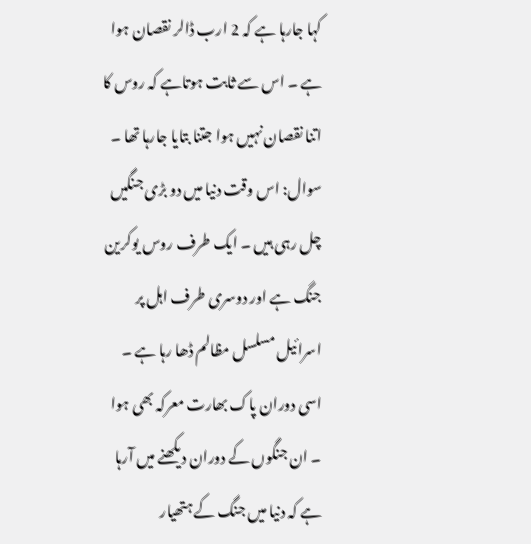کہا جارہا ہے کہ 2 ارب ڈالر نقصان ہوا ہے ۔ اس سے ثابت ہوتاہے کہ روس کا اتنا نقصان نہیں ہوا جتنا بتایا جارہا تھا ۔
سوال: اس وقت دنیا میں دو بڑی جنگیں چل رہی ہیں ۔ ایک طرف روس یوکرین جنگ ہے اور دوسری طرف اہل پر اسرائیل مسلسل مظالم ڈھا رہا ہے ۔ اسی دوران پاک بھارت معرکہ بھی ہوا ۔ ان جنگوں کے دوران دیکھنے میں آرہا ہے کہ دنیا میں جنگ کے ہتھیار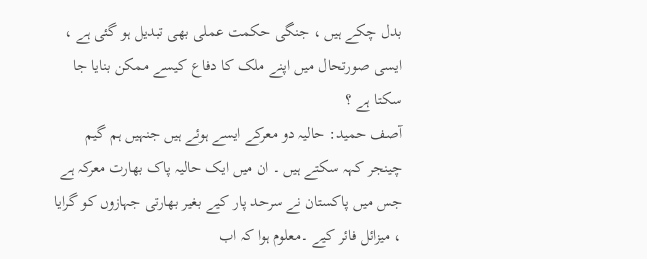بدل چکے ہیں ، جنگی حکمت عملی بھی تبدیل ہو گئی ہے ، ایسی صورتحال میں اپنے ملک کا دفاع کیسے ممکن بنایا جا سکتا ہے ؟
آصف حمید: حالیہ دو معرکے ایسے ہوئے ہیں جنہیں ہم گیم چینجر کہہ سکتے ہیں ۔ ان میں ایک حالیہ پاک بھارت معرکہ ہے جس میں پاکستان نے سرحد پار کیے بغیر بھارتی جہازوں کو گرایا ، میزائل فائر کیے ۔معلوم ہوا کہ اب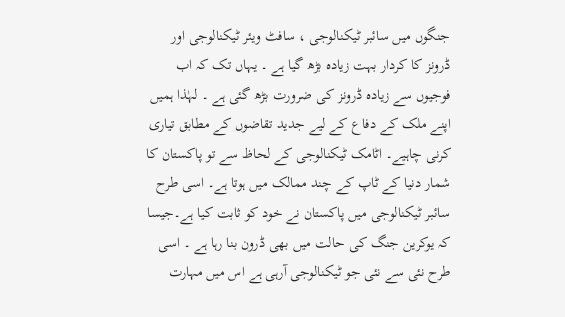جنگوں میں سائبر ٹیکنالوجی ، سافٹ ویئر ٹیکنالوجی اور ڈرونز کا کردار بہت زیادہ بڑھ گیا ہے ۔ یہاں تک کہ اب فوجیوں سے زیادہ ڈرونز کی ضرورت بڑھ گئی ہے ۔ لہٰذا ہمیں اپنے ملک کے دفاع کے لیے جدید تقاضوں کے مطابق تیاری کرنی چاہیے۔ اٹامک ٹیکنالوجی کے لحاظ سے تو پاکستان کا شمار دنیا کے ٹاپ کے چند ممالک میں ہوتا ہے۔ اسی طرح سائبر ٹیکنالوجی میں پاکستان نے خود کو ثابت کیا ہے۔جیسا کہ یوکرین جنگ کی حالت میں بھی ڈرون بنا رہا ہے ۔ اسی طرح نئی سے نئی جو ٹیکنالوجی آرہی ہے اس میں مہارت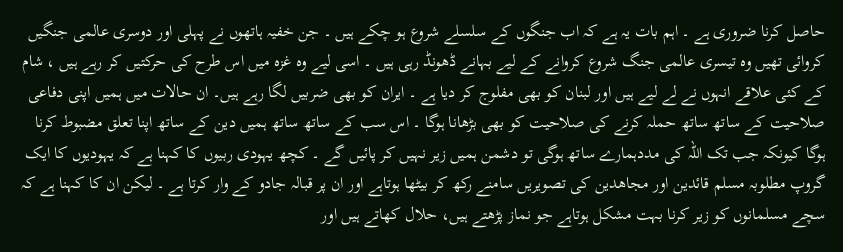حاصل کرنا ضروری ہے ۔ اہم بات یہ ہے کہ اب جنگوں کے سلسلے شروع ہو چکے ہیں ۔ جن خفیہ ہاتھوں نے پہلی اور دوسری عالمی جنگیں کروائی تھیں وہ تیسری عالمی جنگ شروع کروانے کے لیے بہانے ڈھونڈ رہی ہیں ۔ اسی لیے وہ غزہ میں اس طرح کی حرکتیں کر رہے ہیں ، شام کے کئی علاقے انہوں نے لے لیے ہیں اور لبنان کو بھی مفلوج کر دیا ہے ۔ ایران کو بھی ضربیں لگا رہے ہیں۔ ان حالات میں ہمیں اپنی دفاعی صلاحیت کے ساتھ ساتھ حملہ کرنے کی صلاحیت کو بھی بڑھانا ہوگا ۔ اس سب کے ساتھ ساتھ ہمیں دین کے ساتھ اپنا تعلق مضبوط کرنا ہوگا کیونکہ جب تک اللہ کی مددہمارے ساتھ ہوگی تو دشمن ہمیں زیر نہیں کر پائیں گے ۔ کچھ یہودی ربیوں کا کہنا ہے کہ یہودیوں کا ایک گروپ مطلوبہ مسلم قائدین اور مجاھدین کی تصویریں سامنے رکھ کر بیٹھا ہوتاہے اور ان پر قبالہ جادو کے وار کرتا ہے ۔ لیکن ان کا کہنا ہے کہ سچے مسلمانوں کو زیر کرنا بہت مشکل ہوتاہے جو نماز پڑھتے ہیں، حلال کھاتے ہیں اور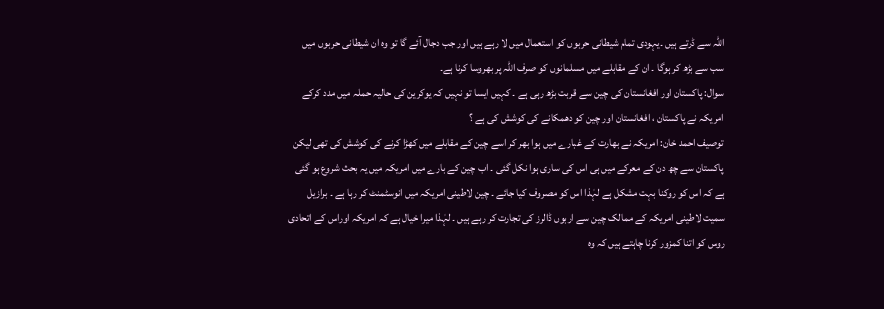اللہ سے ڈرتے ہیں ۔یہودی تمام شیطانی حربوں کو استعمال میں لا رہے ہیں اور جب دجال آئے گا تو وہ ان شیطانی حربوں میں سب سے بڑھ کر ہوگا ۔ ان کے مقابلے میں مسلمانوں کو صرف اللہ پر بھروسا کرنا ہے۔
سوال: پاکستان اور افغانستان کی چین سے قربت بڑھ رہی ہے ۔ کہیں ایسا تو نہیں کہ یوکرین کی حالیہ حملہ میں مدد کرکے امریکہ نے پاکستان ، افغانستان اور چین کو دھمکانے کی کوشش کی ہے ؟
توصیف احمد خان: امریکہ نے بھارت کے غبارے میں ہوا بھر کر اسے چین کے مقابلے میں کھڑا کرنے کی کوشش کی تھی لیکن پاکستان سے چھ دن کے معرکے میں ہی اس کی ساری ہوا نکل گئی ۔ اب چین کے بارے میں امریکہ میں یہ بحث شروع ہو گئی ہے کہ اس کو روکنا بہت مشکل ہے لہٰذا اس کو مصروف کیا جائے ۔ چین لاطینی امریکہ میں انوسٹمنٹ کر رہا ہے ۔ برازیل سمیت لاطینی امریکہ کے ممالک چین سے اربوں ڈالرز کی تجارت کر رہے ہیں ۔ لہٰذا میرا خیال ہے کہ امریکہ اوراس کے اتحادی روس کو اتنا کمزور کرنا چاہتے ہیں کہ وہ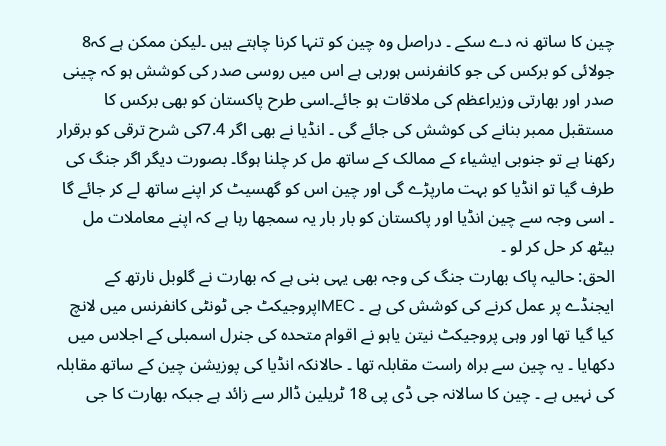چین کا ساتھ نہ دے سکے ۔ دراصل وہ چین کو تنہا کرنا چاہتے ہیں ۔لیکن ممکن ہے کہ8 جولائی کو برکس کی جو کانفرنس ہورہی ہے اس میں روسی صدر کی کوشش ہو کہ چینی صدر اور بھارتی وزیراعظم کی ملاقات ہو جائے۔اسی طرح پاکستان کو بھی برکس کا مستقبل ممبر بنانے کی کوشش کی جائے گی ۔ انڈیا نے بھی اگر 7.4کی شرح ترقی کو برقرار رکھنا ہے تو جنوبی ایشیاء کے ممالک کے ساتھ مل کر چلنا ہوگا۔ بصورت دیگر اگر جنگ کی طرف گیا تو انڈیا کو بہت مارپڑے گی اور چین اس کو گھسیٹ کر اپنے ساتھ لے کر جائے گا ۔ اسی وجہ سے چین انڈیا اور پاکستان کو بار بار یہ سمجھا رہا ہے کہ اپنے معاملات مل بیٹھ کر حل کر لو ۔
الحق: حالیہ پاک بھارت جنگ کی وجہ بھی یہی بنی ہے کہ بھارت نے گلوبل نارتھ کے ایجنڈے پر عمل کرنے کی کوشش کی ہے ۔ IMECپروجیکٹ جی ٹونٹی کانفرنس میں لانچ کیا گیا تھا اور وہی پروجیکٹ نیتن یاہو نے اقوام متحدہ کی جنرل اسمبلی کے اجلاس میں دکھایا ۔ یہ چین سے براہ راست مقابلہ تھا ۔ حالانکہ انڈیا کی پوزیشن چین کے ساتھ مقابلہ کی نہیں ہے ۔ چین کا سالانہ جی ڈی پی 18 ٹریلین ڈالر سے زائد ہے جبکہ بھارت کا جی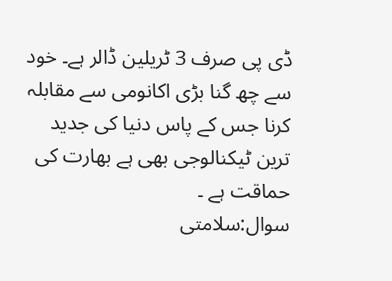ڈی پی صرف 3 ٹریلین ڈالر ہے۔ خود سے چھ گنا بڑی اکانومی سے مقابلہ کرنا جس کے پاس دنیا کی جدید ترین ٹیکنالوجی بھی ہے بھارت کی حماقت ہے ۔
سوال:سلامتی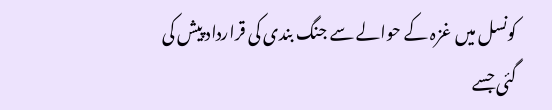کونسل میں غزہ کے حوالے سے جنگ بندی کی قرارداد پیش کی گئی جسے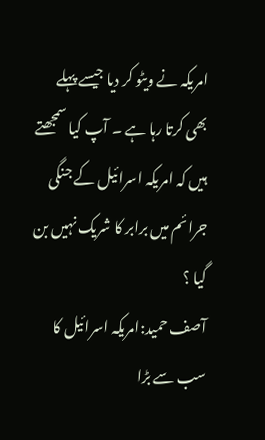امریکہ نے ویٹو کر دیا جیسے پہلے بھی کرتا رہا ہے ۔ آپ کیا سمجھتے ہیں کہ امریکہ اسرائیل کے جنگی جرائم میں برابر کا شریک نہیں بن گیا ؟
آصف حمید:امریکہ اسرائیل کا سب سے بڑا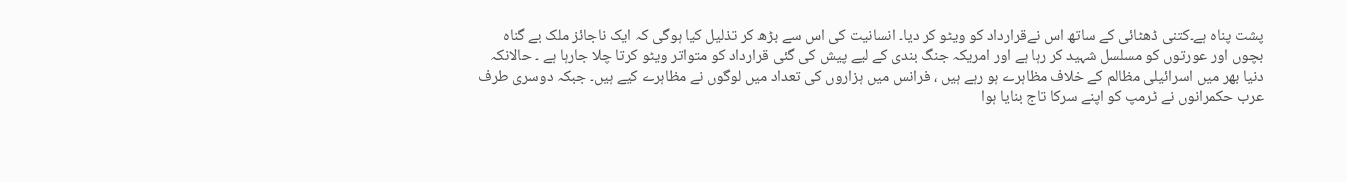پشت پناہ ہے۔کتنی ڈھٹائی کے ساتھ اس نےقرارداد کو ویٹو کر دیا۔ انسانیت کی اس سے بڑھ کر تذلیل کیا ہوگی کہ ایک ناجائز ملک بے گناہ بچوں اور عورتوں کو مسلسل شہید کر رہا ہے اور امریکہ جنگ بندی کے لیے پیش کی گئی قرارداد کو متواتر ویٹو کرتا چلا جارہا ہے ۔ حالانکہ دنیا بھر میں اسرائیلی مظالم کے خلاف مظاہرے ہو رہے ہیں ، فرانس میں ہزاروں کی تعداد میں لوگوں نے مظاہرے کیے ہیں۔ جبکہ دوسری طرف عرب حکمرانوں نے ٹرمپ کو اپنے سرکا تاج بنایا ہوا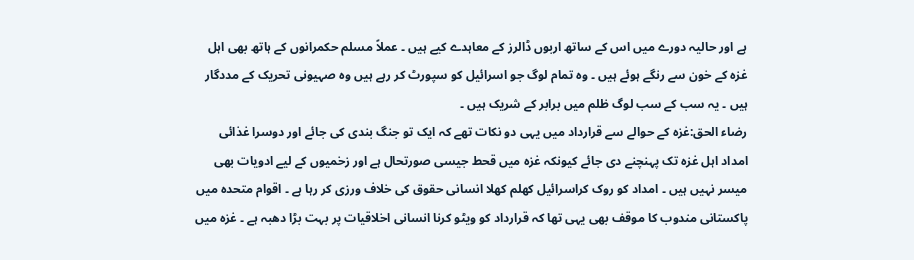ہے اور حالیہ دورے میں اس کے ساتھ اربوں ڈالرز کے معاہدے کیے ہیں ۔ عملاً مسلم حکمرانوں کے ہاتھ بھی اہل غزہ کے خون سے رنگے ہوئے ہیں ۔ وہ تمام لوگ جو اسرائیل کو سپورٹ کر رہے ہیں وہ صہیونی تحریک کے مددگار ہیں ۔ یہ سب کے سب لوگ ظلم میں برابر کے شریک ہیں ۔
رضاء الحق:غزہ کے حوالے سے قرارداد میں یہی دو نکات تھے کہ ایک تو جنگ بندی کی جائے اور دوسرا غذائی امداد اہل غزہ تک پہنچنے دی جائے کیونکہ غزہ میں قحط جیسی صورتحال ہے اور زخمیوں کے لیے ادویات بھی میسر نہیں ہیں ۔ امداد کو روک کراسرائیل کھلم کھلا انسانی حقوق کی خلاف ورزی کر رہا ہے ۔ اقوام متحدہ میں پاکستانی مندوب کا موقف بھی یہی تھا کہ قرارداد کو ویٹو کرنا انسانی اخلاقیات پر بہت بڑا دھبہ ہے ۔ غزہ میں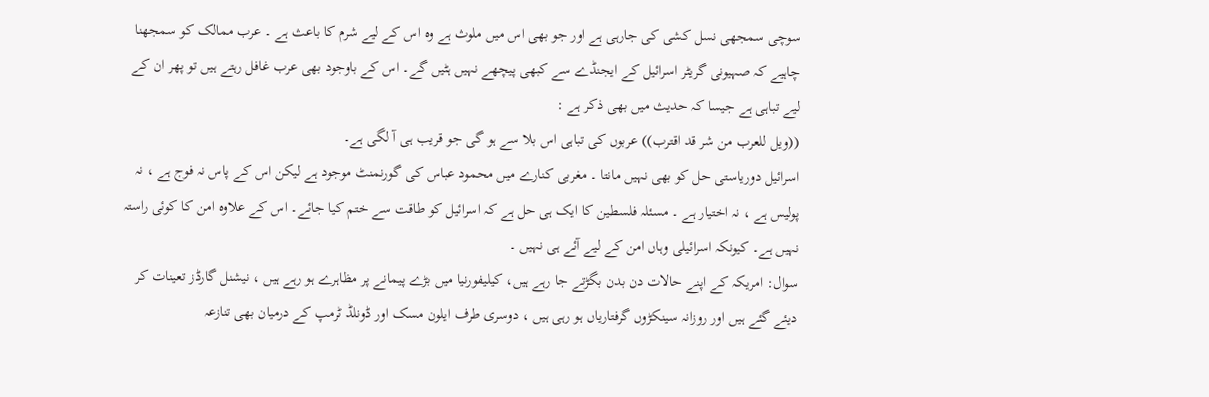سوچی سمجھی نسل کشی کی جارہی ہے اور جو بھی اس میں ملوث ہے وہ اس کے لیے شرم کا باعث ہے ۔ عرب ممالک کو سمجھنا چاہیے کہ صہیونی گریٹر اسرائیل کے ایجنڈے سے کبھی پیچھے نہیں ہٹیں گے۔ اس کے باوجود بھی عرب غافل رہتے ہیں تو پھر ان کے لیے تباہی ہے جیسا کہ حدیث میں بھی ذکر ہے :
((ويل للعرب من شر قد اقترب)) عربوں کی تباہی اس بلا سے ہو گی جو قریب ہی آ لگی ہے۔
اسرائیل دوریاستی حل کو بھی نہیں مانتا ۔ مغربی کنارے میں محمود عباس کی گورنمنٹ موجود ہے لیکن اس کے پاس نہ فوج ہے ، نہ پولیس ہے ، نہ اختیار ہے ۔ مسئلہ فلسطین کا ایک ہی حل ہے کہ اسرائیل کو طاقت سے ختم کیا جائے۔ اس کے علاوہ امن کا کوئی راستہ نہیں ہے۔ کیونکہ اسرائیلی وہاں امن کے لیے آئے ہی نہیں ۔
سوال: امریکہ کے اپنے حالات دن بدن بگڑتے جا رہے ہیں، کیلیفورنیا میں بڑے پیمانے پر مظاہرے ہو رہے ہیں ، نیشنل گارڈز تعینات کر دیئے گئے ہیں اور روزانہ سینکڑوں گرفتاریاں ہو رہی ہیں ، دوسری طرف ایلون مسک اور ڈونلڈ ٹرمپ کے درمیان بھی تنازعہ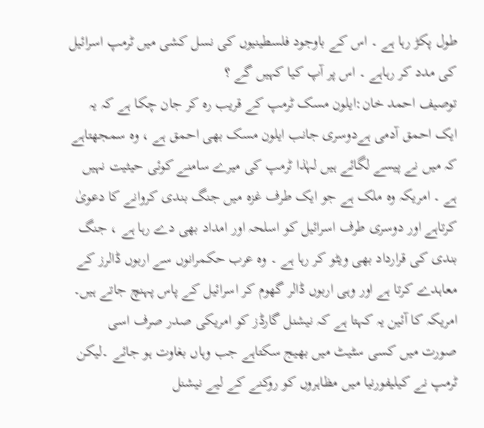طول پکڑ رہا ہے ۔ اس کے باوجود فلسطینیوں کی نسل کشی میں ٹرمپ اسرائیل کی مدد کر رہاہے ۔ اس پر آپ کیا کہیں گے ؟
توصیف احمد خان:ایلون مسک ٹرمپ کے قریب رہ کر جان چکا ہے کہ یہ ایک احمق آدمی ہےدوسری جانب ایلون مسک بھی احمق ہے ، وہ سمجھتاہے کہ میں نے پیسے لگائے ہیں لہٰذا ٹرمپ کی میرے سامنے کوئی حیثیت نہیں ہے ۔ امریکہ وہ ملک ہے جو ایک طرف غزہ میں جنگ بندی کروانے کا دعویٰ کرتاہے اور دوسری طرف اسرائیل کو اسلحہ اور امداد بھی دے رہا ہے ، جنگ بندی کی قرارداد بھی ویٹو کر رہا ہے ۔ وہ عرب حکمرانوں سے اربوں ڈالرز کے معاہدے کرتا ہے اور وہی اربوں ڈالر گھوم کر اسرائیل کے پاس پہنچ جاتے ہیں۔ امریکہ کا آئین یہ کہتا ہے کہ نیشنل گارڈز کو امریکی صدر صرف اسی صورت میں کسی سٹیٹ میں بھیج سکتاہے جب وہاں بغاوت ہو جائے ۔لیکن ٹرمپ نے کیلیفورنیا میں مظاہروں کو روکنے کے لیے نیشنل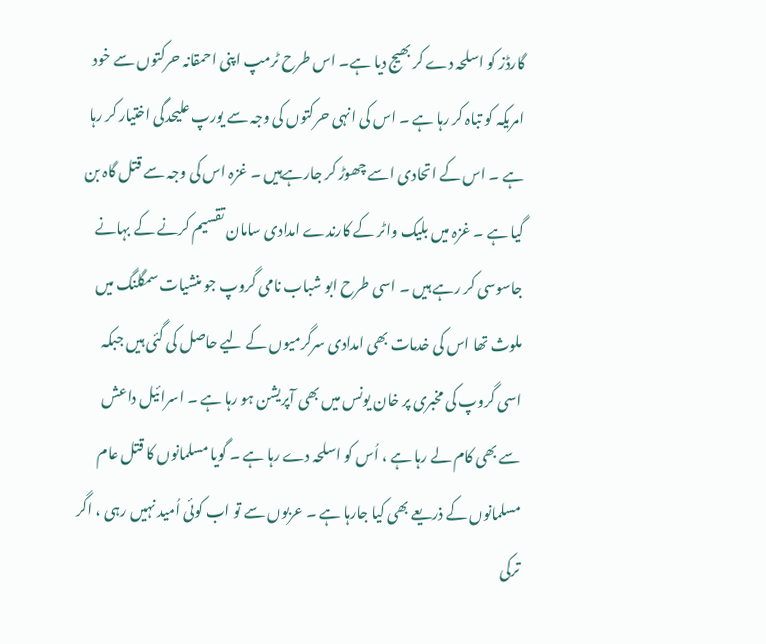گارڈز کو اسلحہ دے کر بھیج دیا ہے۔ اس طرح ٹرمپ اپنی احمقانہ حرکتوں سے خود امریکہ کو تباہ کر رہا ہے ۔ اس کی انہی حرکتوں کی وجہ سے یورپ علیحدگی اختیار کر رہا ہے ۔ اس کے اتحادی اسے چھوڑ کر جارہےہیں ۔ غزہ اس کی وجہ سے قتل گاہ بن گیا ہے ۔ غزہ میں بلیک واٹر کے کارندے امدادی سامان تقسیم کرنے کے بہانے جاسوسی کر رہے ہیں ۔ اسی طرح ابو شباب نامی گروپ جو منشیات سمگلنگ میں ملوث تھا اس کی خدمات بھی امدادی سرگرمیوں کے لیے حاصل کی گئی ہیں جبکہ اسی گروپ کی مخبری پر خان یونس میں بھی آپریشن ہو رہا ہے ۔ اسرائیل داعش سے بھی کام لے رہا ہے ، اُس کو اسلحہ دے رہا ہے ۔ گویا مسلمانوں کا قتل عام مسلمانوں کے ذریعے بھی کیا جارہا ہے ۔ عربوں سے تو اب کوئی اُمید نہیں رہی ، اگر ترکی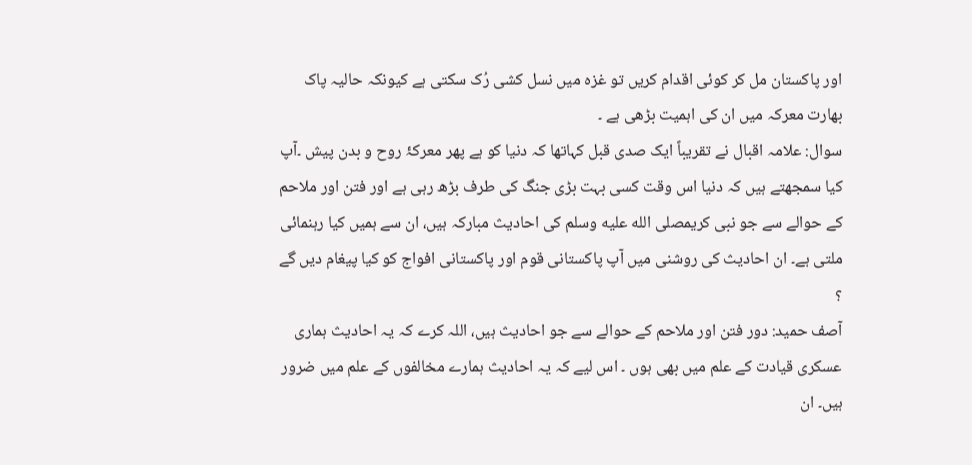اور پاکستان مل کر کوئی اقدام کریں تو غزہ میں نسل کشی رُک سکتی ہے کیونکہ حالیہ پاک بھارت معرکہ میں ان کی اہمیت بڑھی ہے ۔
سوال: علامہ اقبال نے تقریباً ایک صدی قبل کہاتھا کہ دنیا کو ہے پھر معرکۂ روح و بدن پیش ۔آپ کیا سمجھتے ہیں کہ دنیا اس وقت کسی بہت بڑی جنگ کی طرف بڑھ رہی ہے اور فتن اور ملاحم کے حوالے سے جو نبی کریمصلى الله عليه وسلم کی احادیث مبارکہ ہیں، ان سے ہمیں کیا رہنمائی ملتی ہے۔ ان احادیث کی روشنی میں آپ پاکستانی قوم اور پاکستانی افواج کو کیا پیغام دیں گے ؟
آصف حمید: دور فتن اور ملاحم کے حوالے سے جو احادیث ہیں، اللہ کرے کہ یہ احادیث ہماری عسکری قیادت کے علم میں بھی ہوں ۔ اس لیے کہ یہ احادیث ہمارے مخالفوں کے علم میں ضرور ہیں۔ ان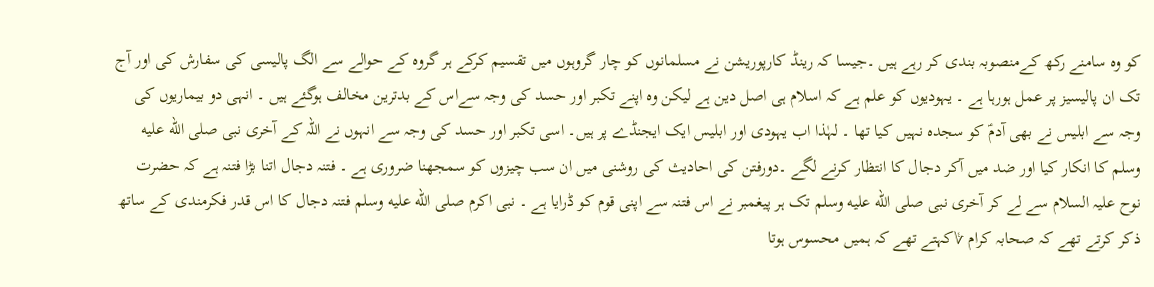کو وہ سامنے رکھ کےمنصوبہ بندی کر رہے ہیں ۔جیسا کہ رینڈ کارپوریشن نے مسلمانوں کو چار گروہوں میں تقسیم کرکے ہر گروہ کے حوالے سے الگ پالیسی کی سفارش کی اور آج تک ان پالیسیز پر عمل ہورہا ہے ۔ یہودیوں کو علم ہے کہ اسلام ہی اصل دین ہے لیکن وہ اپنے تکبر اور حسد کی وجہ سےاس کے بدترین مخالف ہوگئے ہیں ۔ انہی دو بیماریوں کی وجہ سے ابلیس نے بھی آدمؑ کو سجدہ نہیں کیا تھا ۔ لہٰذا اب یہودی اور ابلیس ایک ایجنڈے پر ہیں۔ اسی تکبر اور حسد کی وجہ سے انہوں نے اللہ کے آخری نبی صلى الله عليه وسلم کا انکار کیا اور ضد میں آکر دجال کا انتظار کرنے لگے ۔دورفتن کی احادیث کی روشنی میں ان سب چیزوں کو سمجھنا ضروری ہے ۔ فتنہ دجال اتنا بڑا فتنہ ہے کہ حضرت نوح علیہ السلام سے لے کر آخری نبی صلى الله عليه وسلم تک ہر پیغمبر نے اس فتنہ سے اپنی قوم کو ڈرایا ہے ۔ نبی اکرم صلى الله عليه وسلم فتنہ دجال کا اس قدر فکرمندی کے ساتھ ذکر کرتے تھے کہ صحابہ کرام ؇کہتے تھے کہ ہمیں محسوس ہوتا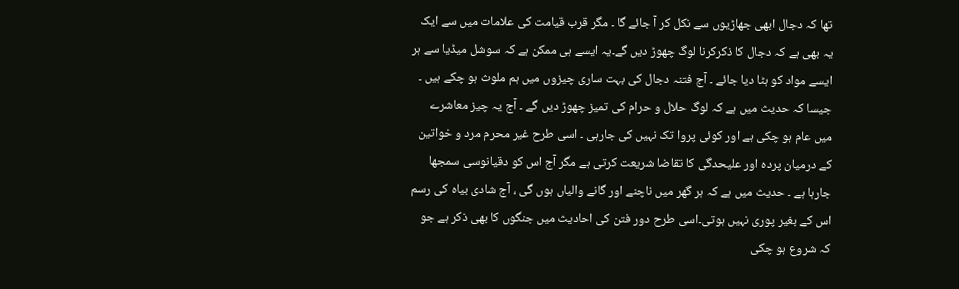تھا کہ دجال ابھی جھاڑیوں سے نکل کر آ جائے گا ۔ مگر قرب قیامت کی علامات میں سے ایک یہ بھی ہے کہ دجال کا ذکرکرنا لوگ چھوڑ دیں گے۔یہ ایسے ہی ممکن ہے کہ سوشل میڈیا سے ہر ایسے مواد کو ہٹا دیا جائے ۔ آج فتنہ دجال کی بہت ساری چیزوں میں ہم ملوث ہو چکے ہیں ۔ جیسا کہ حدیث میں ہے کہ لوگ حلال و حرام کی تمیز چھوڑ دیں گے ۔ آج یہ چیز معاشرے میں عام ہو چکی ہے اور کوئی پروا تک نہیں کی جارہی ۔ اسی طرح غیر محرم مرد و خواتین کے درمیان پردہ اور علیحدگی کا تقاضا شریعت کرتی ہے مگر آج اس کو دقیانوسی سمجھا جارہا ہے ۔ حدیث میں ہے کہ ہر گھر میں ناچنے اور گانے والیاں ہوں گی ، آج شادی بیاہ کی رسم اس کے بغیر پوری نہیں ہوتی۔اسی طرح دور فتن کی احادیث میں جنگوں کا بھی ذکر ہے جو کہ شروع ہو چکی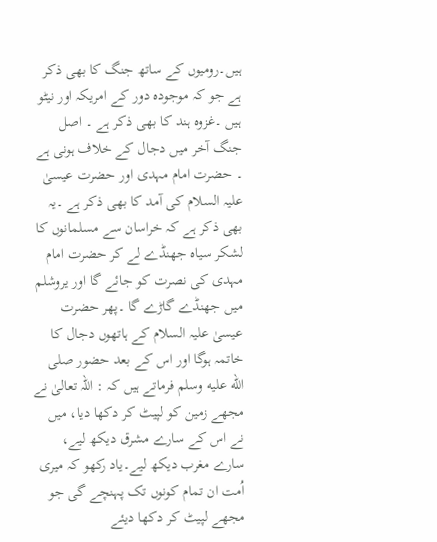ہیں۔رومیوں کے ساتھ جنگ کا بھی ذکر ہے جو کہ موجودہ دور کے امریکہ اور نیٹو ہیں ۔غزوہ ہند کا بھی ذکر ہے ۔ اصل جنگ آخر میں دجال کے خلاف ہونی ہے ۔ حضرت امام مہدی اور حضرت عیسیٰ علیہ السلام کی آمد کا بھی ذکر ہے ۔یہ بھی ذکر ہے کہ خراسان سے مسلمانوں کا لشکر سیاہ جھنڈے لے کر حضرت امام مہدی کی نصرت کو جائے گا اور یروشلم میں جھنڈے گاڑے گا ۔پھر حضرت عیسیٰ علیہ السلام کے ہاتھوں دجال کا خاتمہ ہوگا اور اس کے بعد حضور صلى الله عليه وسلم فرماتے ہیں کہ : اللہ تعالیٰ نے مجھے زمین کو لپیٹ کر دکھا دیا، میں نے اس کے سارے مشرق دیکھ لیے، سارے مغرب دیکھ لیے۔یاد رکھو کہ میری اُمت ان تمام کونوں تک پہنچے گی جو مجھے لپیٹ کر دکھا دیئے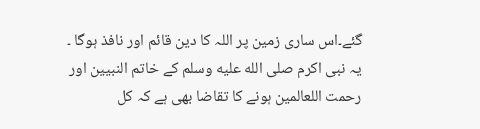گئے۔اس ساری زمین پر اللہ کا دین قائم اور نافذ ہوگا ۔ یہ نبی اکرم صلى الله عليه وسلم کے خاتم النبیین اور رحمت اللعالمین ہونے کا تقاضا بھی ہے کہ کل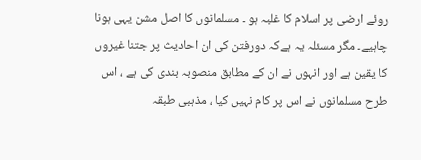روئے ارضی پر اسلام کا غلبہ ہو ۔ مسلمانوں کا اصل مشن یہی ہونا چاہیے۔ مگر مسئلہ یہ ہےکہ دورفتن کی ان احادیث پر جتنا غیروں کا یقین ہے اور انہوں نے ان کے مطابق منصوبہ بندی کی ہے ، اس طرح مسلمانوں نے اس پر کام نہیں کیا ، مذہبی طبقہ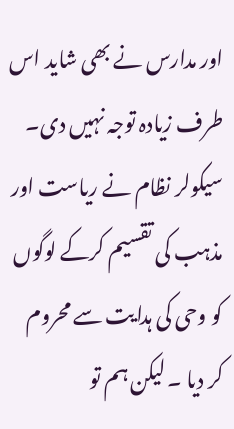اور مدارس نے بھی شاید اس طرف زیادہ توجہ نہیں دی۔ سیکولر نظام نے ریاست اور مذہب کی تقسیم کرکے لوگوں کو وحی کی ہدایت سے محروم کر دیا ۔ لیکن ہم تو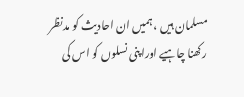مسلمان ہیں ، ہمیں ان احادیث کو مدنظر رکھنا چاہیے اوراپنی نسلوں کو اس کی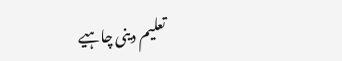تعلیم دینی چاہیے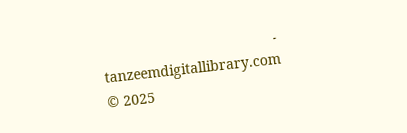۔
tanzeemdigitallibrary.com © 2025